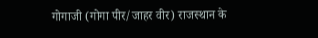गोगाजी (गोगा पीर/जाहर वीर) राजस्थान के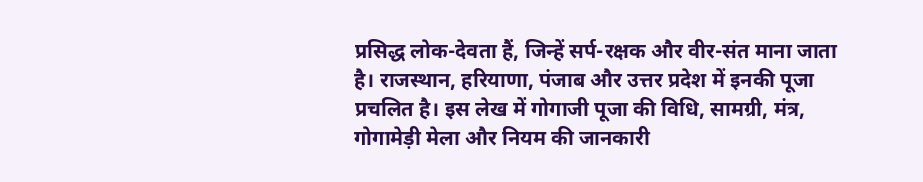प्रसिद्ध लोक-देवता हैं, जिन्हें सर्प-रक्षक और वीर-संत माना जाता है। राजस्थान, हरियाणा, पंजाब और उत्तर प्रदेश में इनकी पूजा प्रचलित है। इस लेख में गोगाजी पूजा की विधि, सामग्री, मंत्र, गोगामेड़ी मेला और नियम की जानकारी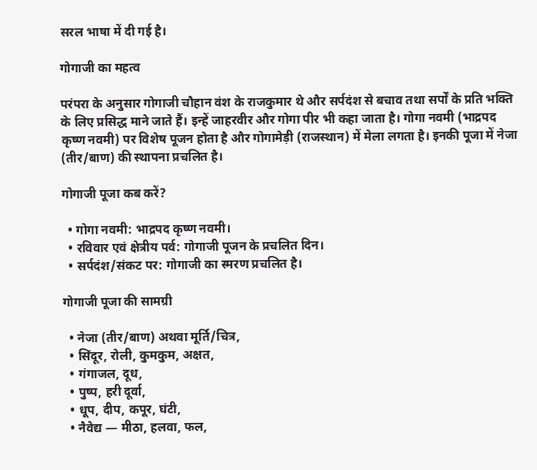सरल भाषा में दी गई है।

गोगाजी का महत्व

परंपरा के अनुसार गोगाजी चौहान वंश के राजकुमार थे और सर्पदंश से बचाव तथा सर्पों के प्रति भक्ति के लिए प्रसिद्ध माने जाते हैं। इन्हें जाहरवीर और गोगा पीर भी कहा जाता है। गोगा नवमी (भाद्रपद कृष्ण नवमी) पर विशेष पूजन होता है और गोगामेड़ी (राजस्थान) में मेला लगता है। इनकी पूजा में नेजा (तीर/बाण) की स्थापना प्रचलित है।

गोगाजी पूजा कब करें?

  • गोगा नवमी: भाद्रपद कृष्ण नवमी।
  • रविवार एवं क्षेत्रीय पर्व: गोगाजी पूजन के प्रचलित दिन।
  • सर्पदंश/संकट पर: गोगाजी का स्मरण प्रचलित है।

गोगाजी पूजा की सामग्री

  • नेजा (तीर/बाण) अथवा मूर्ति/चित्र,
  • सिंदूर, रोली, कुमकुम, अक्षत,
  • गंगाजल, दूध,
  • पुष्प, हरी दूर्वा,
  • धूप, दीप, कपूर, घंटी,
  • नैवेद्य — मीठा, हलवा, फल,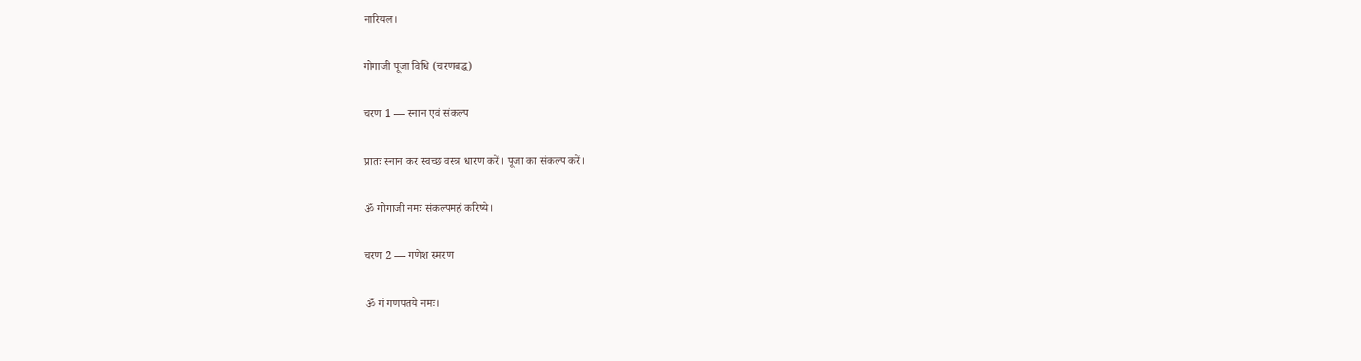नारियल।

गोगाजी पूजा विधि (चरणबद्ध)

चरण 1 — स्नान एवं संकल्प

प्रातः स्नान कर स्वच्छ वस्त्र धारण करें। पूजा का संकल्प करें।

ॐ गोगाजी नमः संकल्पमहं करिष्ये।

चरण 2 — गणेश स्मरण

ॐ गं गणपतये नमः।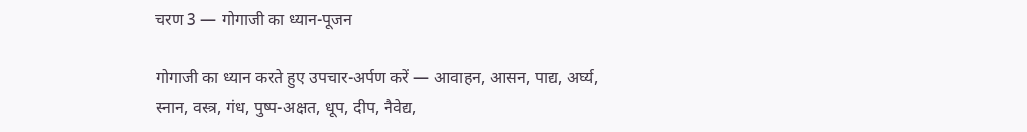चरण 3 — गोगाजी का ध्यान-पूजन

गोगाजी का ध्यान करते हुए उपचार-अर्पण करें — आवाहन, आसन, पाद्य, अर्घ्य, स्नान, वस्त्र, गंध, पुष्प-अक्षत, धूप, दीप, नैवेद्य,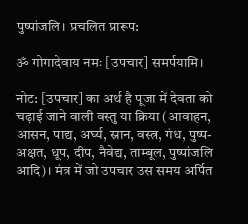पुष्पांजलि। प्रचलित प्रारूप:

ॐ गोगादेवाय नमः [उपचार] समर्पयामि।

नोट: [उपचार] का अर्थ है पूजा में देवता को चढ़ाई जाने वाली वस्तु या क्रिया (आवाहन, आसन, पाद्य, अर्घ्य, स्नान, वस्त्र, गंध, पुष्प-अक्षत, धूप, दीप, नैवेद्य, ताम्बूल, पुष्पांजलि आदि)। मंत्र में जो उपचार उस समय अर्पित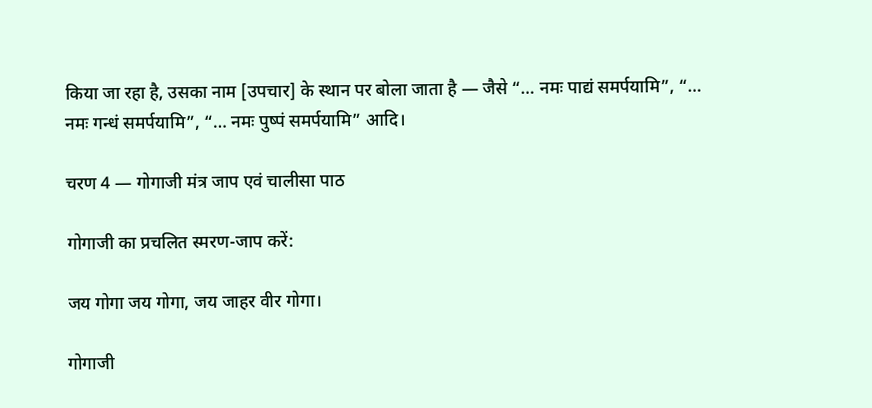किया जा रहा है, उसका नाम [उपचार] के स्थान पर बोला जाता है — जैसे “… नमः पाद्यं समर्पयामि”, “… नमः गन्धं समर्पयामि”, “… नमः पुष्पं समर्पयामि” आदि।

चरण 4 — गोगाजी मंत्र जाप एवं चालीसा पाठ

गोगाजी का प्रचलित स्मरण-जाप करें:

जय गोगा जय गोगा, जय जाहर वीर गोगा।

गोगाजी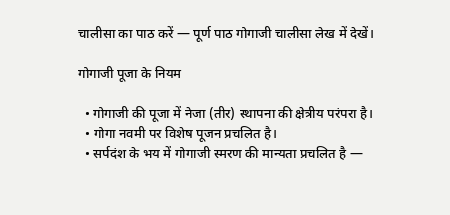चालीसा का पाठ करें — पूर्ण पाठ गोगाजी चालीसा लेख में देखें।

गोगाजी पूजा के नियम

  • गोगाजी की पूजा में नेजा (तीर) स्थापना की क्षेत्रीय परंपरा है।
  • गोगा नवमी पर विशेष पूजन प्रचलित है।
  • सर्पदंश के भय में गोगाजी स्मरण की मान्यता प्रचलित है —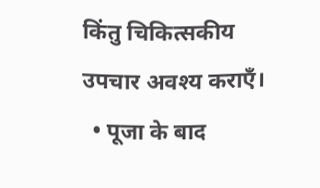किंतु चिकित्सकीय उपचार अवश्य कराएँ।
  • पूजा के बाद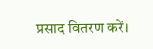प्रसाद वितरण करें।